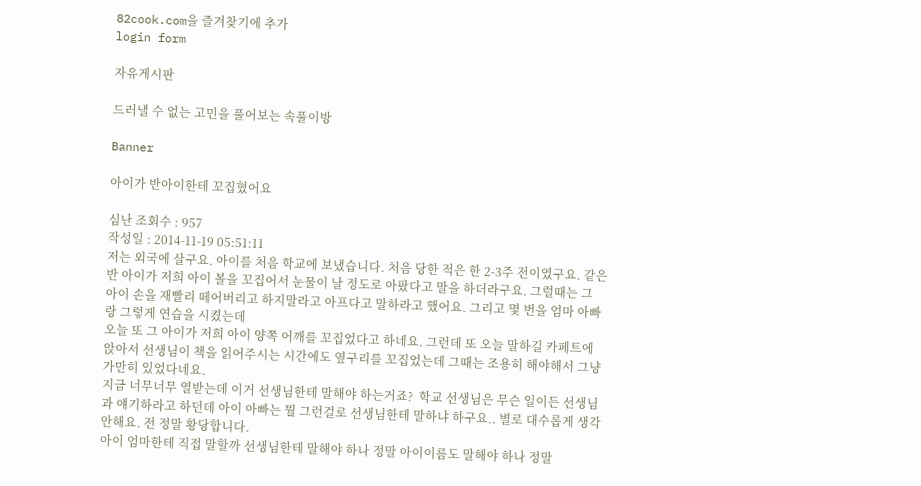82cook.com을 즐겨찾기에 추가
login form

자유게시판

드러낼 수 없는 고민을 풀어보는 속풀이방

Banner

아이가 반아이한테 꼬집혔어요

심난 조회수 : 957
작성일 : 2014-11-19 05:51:11
저는 외국에 살구요. 아이를 처음 학교에 보냈습니다. 처음 당한 적은 한 2-3주 전이였구요. 같은 반 아이가 저희 아이 볼을 꼬집어서 눈물이 날 정도로 아팠다고 말을 하더라구요. 그럴때는 그 아이 손을 재빨리 떼어버리고 하지말라고 아프다고 말하라고 했어요. 그리고 몇 번을 엄마 아빠랑 그렇게 연습을 시켰는데
오늘 또 그 아이가 저희 아이 양쪽 어깨를 꼬집었다고 하네요. 그런데 또 오늘 말하길 카페트에 앉아서 선생님이 책을 읽어주시는 시간에도 옆구리를 꼬집었는데 그때는 조용히 해야해서 그냥 가만히 있었다네요.
지금 너무너무 열받는데 이거 선생님한테 말해야 하는거죠?  학교 선생님은 무슨 일이든 선생님과 얘기하라고 하던데 아이 아빠는 뭘 그런걸로 선생님한테 말하냐 하구요.. 별로 대수롭게 생각안해요. 전 정말 황당합니다.
아이 엄마한테 직접 말할까 선생님한테 말해야 하나 정말 아이이름도 말해야 하나 정말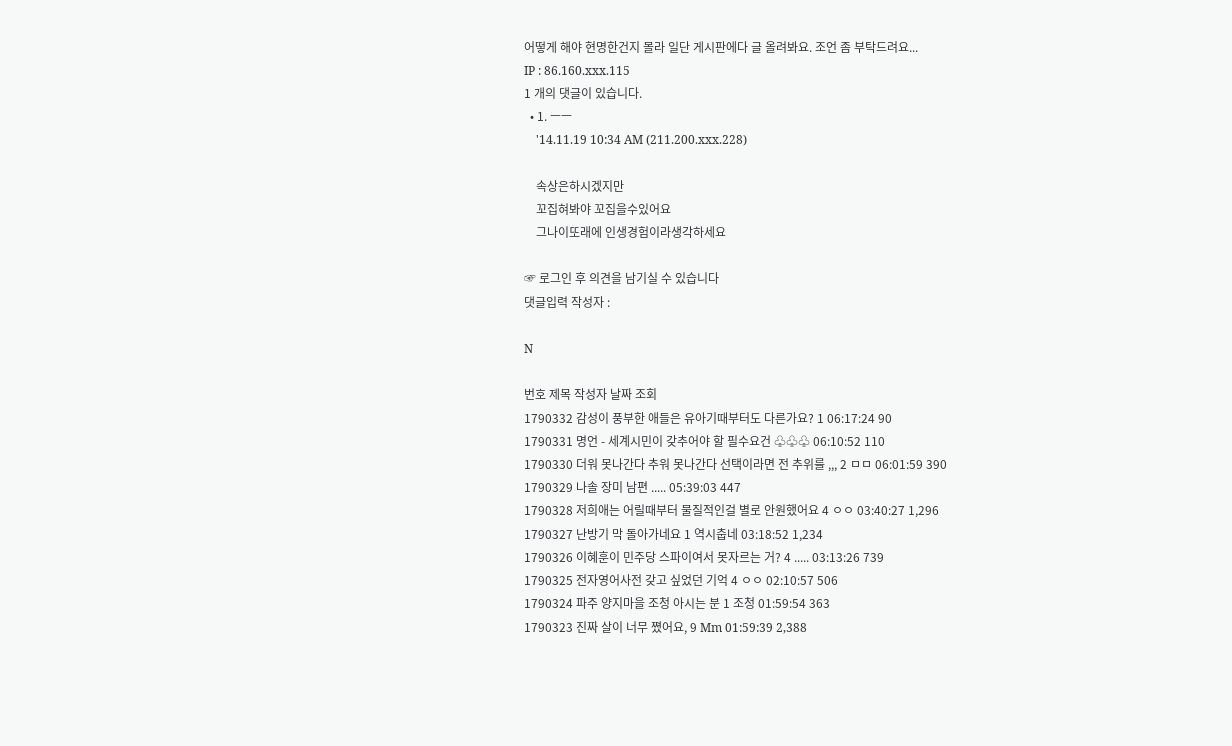어떻게 해야 현명한건지 몰라 일단 게시판에다 글 올려봐요. 조언 좀 부탁드려요...
IP : 86.160.xxx.115
1 개의 댓글이 있습니다.
  • 1. ㅡㅡ
    '14.11.19 10:34 AM (211.200.xxx.228)

    속상은하시겠지만
    꼬집혀봐야 꼬집을수있어요
    그나이또래에 인생경험이라생각하세요

☞ 로그인 후 의견을 남기실 수 있습니다
댓글입력 작성자 :

N

번호 제목 작성자 날짜 조회
1790332 감성이 풍부한 애들은 유아기때부터도 다른가요? 1 06:17:24 90
1790331 명언 - 세계시민이 갖추어야 할 필수요건 ♧♧♧ 06:10:52 110
1790330 더워 못나간다 추워 못나간다 선택이라면 전 추위를 ,,, 2 ㅁㅁ 06:01:59 390
1790329 나솔 장미 남편 ..... 05:39:03 447
1790328 저희애는 어릴때부터 물질적인걸 별로 안원했어요 4 ㅇㅇ 03:40:27 1,296
1790327 난방기 막 돌아가네요 1 역시춥네 03:18:52 1,234
1790326 이혜훈이 민주당 스파이여서 못자르는 거? 4 ..... 03:13:26 739
1790325 전자영어사전 갖고 싶었던 기억 4 ㅇㅇ 02:10:57 506
1790324 파주 양지마을 조청 아시는 분 1 조청 01:59:54 363
1790323 진짜 살이 너무 쪘어요, 9 Mm 01:59:39 2,388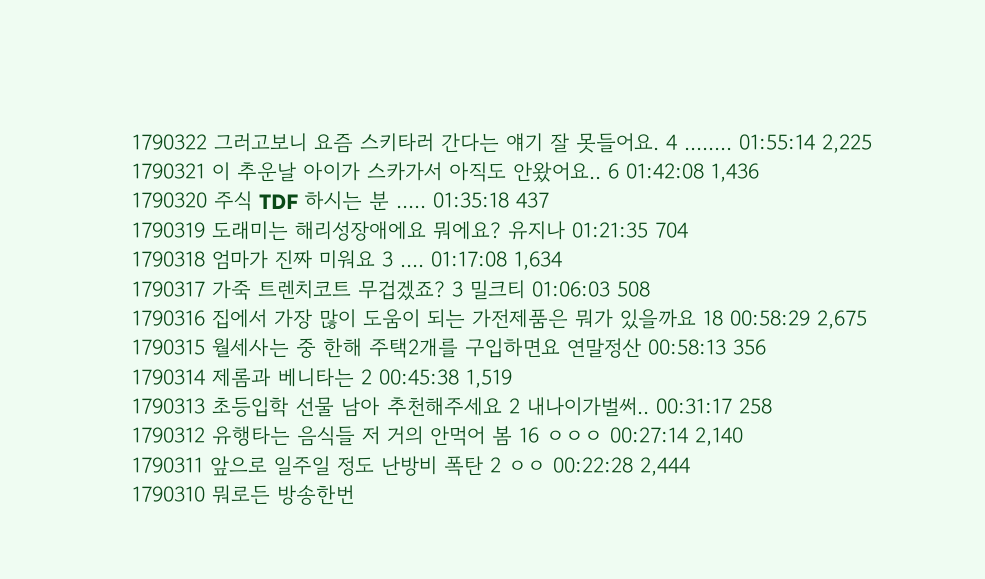1790322 그러고보니 요즘 스키타러 간다는 얘기 잘 못들어요. 4 ........ 01:55:14 2,225
1790321 이 추운날 아이가 스카가서 아직도 안왔어요.. 6 01:42:08 1,436
1790320 주식 TDF 하시는 분 ..... 01:35:18 437
1790319 도래미는 해리성장애에요 뭐에요? 유지나 01:21:35 704
1790318 엄마가 진짜 미워요 3 .... 01:17:08 1,634
1790317 가죽 트렌치코트 무겁겠죠? 3 밀크티 01:06:03 508
1790316 집에서 가장 많이 도움이 되는 가전제품은 뭐가 있을까요 18 00:58:29 2,675
1790315 월세사는 중 한해 주택2개를 구입하면요 연말정산 00:58:13 356
1790314 제롬과 베니타는 2 00:45:38 1,519
1790313 초등입학 선물 남아 추천해주세요 2 내나이가벌써.. 00:31:17 258
1790312 유행타는 음식들 저 거의 안먹어 봄 16 ㅇㅇㅇ 00:27:14 2,140
1790311 앞으로 일주일 정도 난방비 폭탄 2 ㅇㅇ 00:22:28 2,444
1790310 뭐로든 방송한번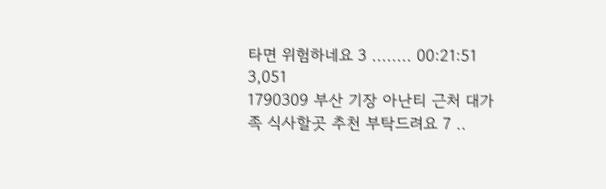타면 위험하네요 3 ........ 00:21:51 3,051
1790309 부산 기장 아난티 근처 대가족 식사할곳 추천 부탁드려요 7 ..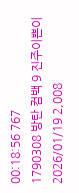00:18:56 767
1790308 방탄 컴백 9 진주이쁜이 2026/01/19 2,008